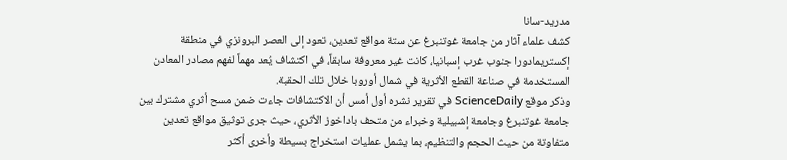مدريد-سانا
كشف علماء آثار من جامعة غوتنبرغ عن ستة مواقع تعدين، تعود إلى العصر البرونزي في منطقة إكستريمادورا جنوب غرب إسبانيا، كانت غير معروفة سابقاً، في اكتشاف يُعد مهماً لفهم مصادر المعادن المستخدمة في صناعة القطع الأثرية في شمال أوروبا خلال تلك الحقبة.
وذكر موقع ScienceDaily في تقرير نشره أول أمس أن الاكتشافات جاءت ضمن مسح أثري مشترك بين جامعة غوتنبرغ وجامعة إشبيلية وخبراء من متحف باداخوز الأثري، حيث جرى توثيق مواقع تعدين متفاوتة من حيث الحجم والتنظيم، بما يشمل عمليات استخراج بسيطة وأخرى أكثر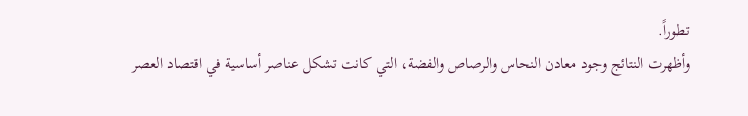تطوراً.
وأظهرت النتائج وجود معادن النحاس والرصاص والفضة، التي كانت تشكل عناصر أساسية في اقتصاد العصر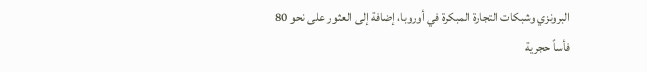البرونزي وشبكات التجارة المبكرة في أوروبا، إضافة إلى العثور على نحو 80 فأساً حجرية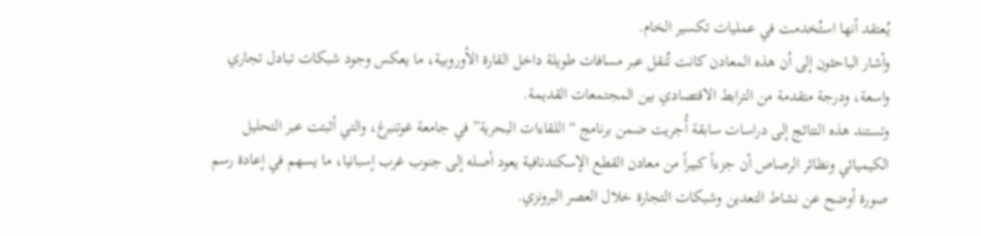يُعتقد أنها استُخدمت في عمليات تكسير الخام.
وأشار الباحثون إلى أن هذه المعادن كانت تُنقل عبر مسافات طويلة داخل القارة الأوروبية، ما يعكس وجود شبكات تبادل تجاري واسعة، ودرجة متقدمة من الترابط الاقتصادي بين المجتمعات القديمة.
وتستند هذه النتائج إلى دراسات سابقة أُجريت ضمن برنامج “اللقاءات البحرية” في جامعة غوتنبرغ، والتي أثبتت عبر التحليل الكيميائي ونظائر الرصاص أن جزءاً كبيراً من معادن القطع الإسكندنافية يعود أصله إلى جنوب غرب إسبانيا، ما يسهم في إعادة رسم صورة أوضح عن نشاط التعدين وشبكات التجارة خلال العصر البرونزي.